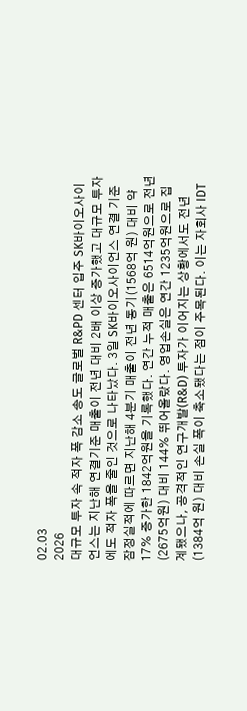02.03
2026
대규모 투자 속 적자 폭 감소 송도 글로벌 R&PD 센터 입주 SK바이오사이언스는 지난해 연결기준 매출이 전년 대비 2배 이상 증가했고 대규모 투자에도 적자 폭을 줄인 것으로 나타났다. 3일 SK바이오사이언스 연결 기준 잠정실적에 따르면 지난해 4분기 매출이 전년 동기(1568억 원) 대비 약 17% 증가한 1842억원을 기록했다. 연간 누적 매출은 6514억원으로 전년(2675억원) 대비 144% 뛰어올랐다. 영업손실은 연간 1235억원으로 집계됐으나, 공격적인 연구개발(R&D) 투자가 이어지는 상황에서도 전년(1384억 원) 대비 손실 폭이 축소됐다는 점이 주목된다. 이는 자회사 IDT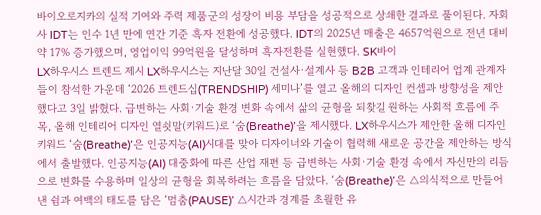바이오로지카의 실적 기여와 주력 제품군의 성장이 비용 부담을 성공적으로 상쇄한 결과로 풀이된다. 자회사 IDT는 인수 1년 만에 연간 기준 흑자 전환에 성공했다. IDT의 2025년 매출은 4657억원으로 전년 대비 약 17% 증가했으며, 영업이익 99억원을 달성하며 흑자전환를 실현했다. SK바이
LX하우시스 트렌드 제시 LX하우시스는 지난달 30일 건설사∙설계사 등 B2B 고객과 인테리어 업계 관계자들이 참석한 가운데 ‘2026 트렌드십(TRENDSHIP) 세미나’를 열고 올해의 디자인 컨셉과 방향성을 제안했다고 3일 밝혔다. 급변하는 사회·기술 환경 변화 속에서 삶의 균형을 되찾길 원하는 사회적 흐름에 주목, 올해 인테리어 디자인 열쇳말(키워드)로 ‘숨(Breathe)’을 제시했다. LX하우시스가 제안한 올해 디자인 키워드 ‘숨(Breathe)’은 인공지능(AI)시대를 맞아 디자이너와 기술이 협력해 새로운 공간을 제안하는 방식에서 출발했다. 인공지능(AI) 대중화에 따른 산업 재편 등 급변하는 사회·기술 환경 속에서 자신만의 리듬으로 변화를 수용하며 일상의 균형을 회복하려는 흐름을 담았다. ‘숨(Breathe)’은 △의식적으로 만들어낸 쉼과 여백의 태도를 담은 ‘멈춤(PAUSE)’ △시간과 경계를 초월한 유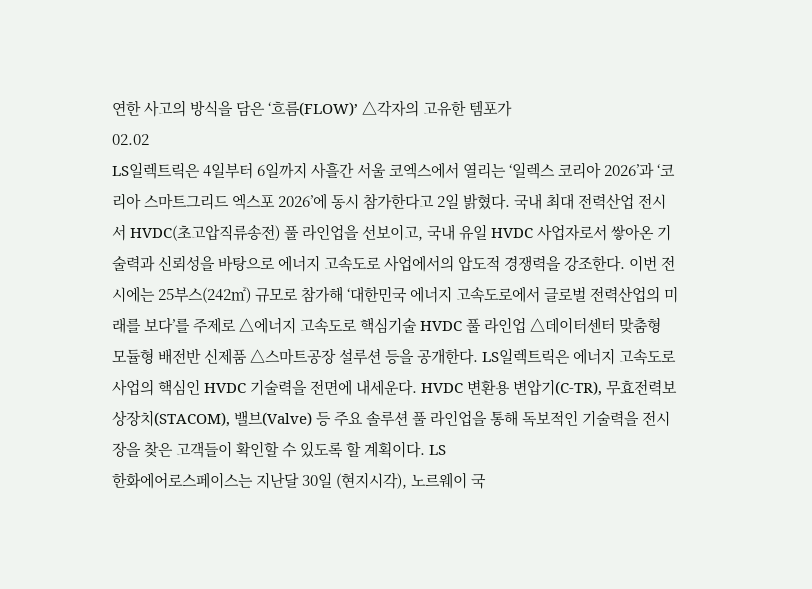연한 사고의 방식을 담은 ‘흐름(FLOW)’ △각자의 고유한 템포가
02.02
LS일렉트릭은 4일부터 6일까지 사흘간 서울 코엑스에서 열리는 ‘일렉스 코리아 2026’과 ‘코리아 스마트그리드 엑스포 2026’에 동시 참가한다고 2일 밝혔다. 국내 최대 전력산업 전시서 HVDC(초고압직류송전) 풀 라인업을 선보이고, 국내 유일 HVDC 사업자로서 쌓아온 기술력과 신뢰성을 바탕으로 에너지 고속도로 사업에서의 압도적 경쟁력을 강조한다. 이번 전시에는 25부스(242㎡) 규모로 참가해 ‘대한민국 에너지 고속도로에서 글로벌 전력산업의 미래를 보다’를 주제로 △에너지 고속도로 핵심기술 HVDC 풀 라인업 △데이터센터 맞춤형 모듈형 배전반 신제품 △스마트공장 설루션 등을 공개한다. LS일렉트릭은 에너지 고속도로 사업의 핵심인 HVDC 기술력을 전면에 내세운다. HVDC 변환용 변압기(C-TR), 무효전력보상장치(STACOM), 밸브(Valve) 등 주요 솔루션 풀 라인업을 통해 독보적인 기술력을 전시장을 찾은 고객들이 확인할 수 있도록 할 계획이다. LS
한화에어로스페이스는 지난달 30일 (현지시각), 노르웨이 국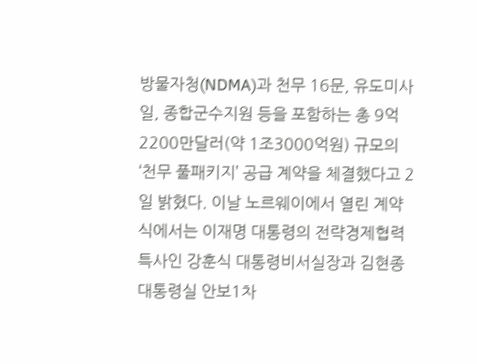방물자청(NDMA)과 천무 16문, 유도미사일, 종합군수지원 등을 포함하는 총 9억2200만달러(약 1조3000억원) 규모의 ‘천무 풀패키지’ 공급 계약을 체결했다고 2일 밝혔다. 이날 노르웨이에서 열린 계약식에서는 이재명 대통령의 전략경제협력 특사인 강훈식 대통령비서실장과 김현종 대통령실 안보1차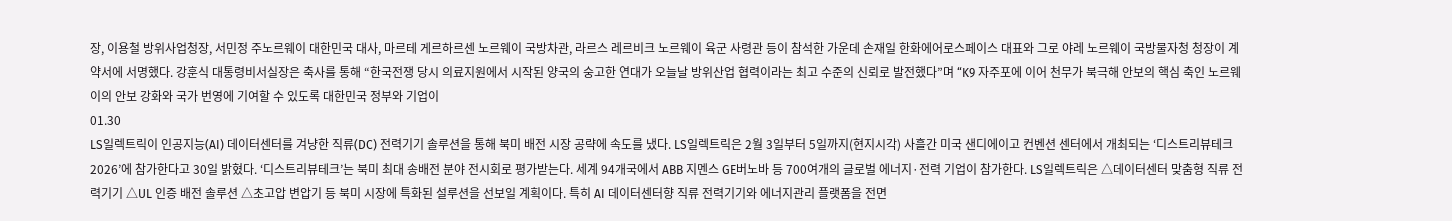장, 이용철 방위사업청장, 서민정 주노르웨이 대한민국 대사, 마르테 게르하르센 노르웨이 국방차관, 라르스 레르비크 노르웨이 육군 사령관 등이 참석한 가운데 손재일 한화에어로스페이스 대표와 그로 야레 노르웨이 국방물자청 청장이 계약서에 서명했다. 강훈식 대통령비서실장은 축사를 통해 “한국전쟁 당시 의료지원에서 시작된 양국의 숭고한 연대가 오늘날 방위산업 협력이라는 최고 수준의 신뢰로 발전했다”며 “K9 자주포에 이어 천무가 북극해 안보의 핵심 축인 노르웨이의 안보 강화와 국가 번영에 기여할 수 있도록 대한민국 정부와 기업이
01.30
LS일렉트릭이 인공지능(AI) 데이터센터를 겨냥한 직류(DC) 전력기기 솔루션을 통해 북미 배전 시장 공략에 속도를 냈다. LS일렉트릭은 2월 3일부터 5일까지(현지시각) 사흘간 미국 샌디에이고 컨벤션 센터에서 개최되는 ‘디스트리뷰테크 2026’에 참가한다고 30일 밝혔다. ‘디스트리뷰테크’는 북미 최대 송배전 분야 전시회로 평가받는다. 세계 94개국에서 ABB 지멘스 GE버노바 등 700여개의 글로벌 에너지·전력 기업이 참가한다. LS일렉트릭은 △데이터센터 맞춤형 직류 전력기기 △UL 인증 배전 솔루션 △초고압 변압기 등 북미 시장에 특화된 설루션을 선보일 계획이다. 특히 AI 데이터센터향 직류 전력기기와 에너지관리 플랫폼을 전면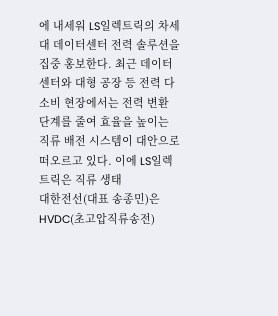에 내세워 LS일렉트릭의 차세대 데이터센터 전력 솔루션을 집중 홍보한다. 최근 데이터센터와 대형 공장 등 전력 다소비 현장에서는 전력 변환 단계를 줄여 효율을 높이는 직류 배전 시스템이 대안으로 떠오르고 있다. 이에 LS일렉트릭은 직류 생태
대한전선(대표 송종민)은 HVDC(초고압직류송전)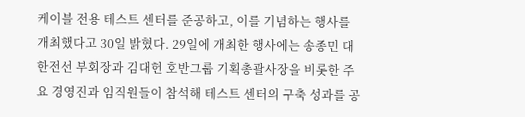케이블 전용 테스트 센터를 준공하고, 이를 기념하는 행사를 개최했다고 30일 밝혔다. 29일에 개최한 행사에는 송종민 대한전선 부회장과 김대헌 호반그룹 기획총괄사장을 비롯한 주요 경영진과 임직원들이 참석해 테스트 센터의 구축 성과를 공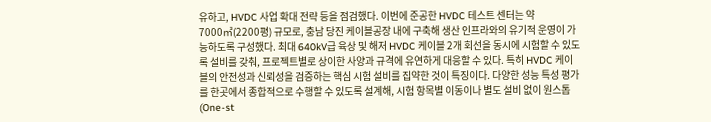유하고, HVDC 사업 확대 전략 등을 점검했다. 이번에 준공한 HVDC 테스트 센터는 약 7000㎡(2200평) 규모로, 충남 당진 케이블공장 내에 구축해 생산 인프라와의 유기적 운영이 가능하도록 구성했다. 최대 640kV급 육상 및 해저 HVDC 케이블 2개 회선을 동시에 시험할 수 있도록 설비를 갖춰, 프로젝트별로 상이한 사양과 규격에 유연하게 대응할 수 있다. 특히 HVDC 케이블의 안전성과 신뢰성을 검증하는 핵심 시험 설비를 집약한 것이 특징이다. 다양한 성능 특성 평가를 한곳에서 종합적으로 수행할 수 있도록 설계해, 시험 항목별 이동이나 별도 설비 없이 원스톱(One-st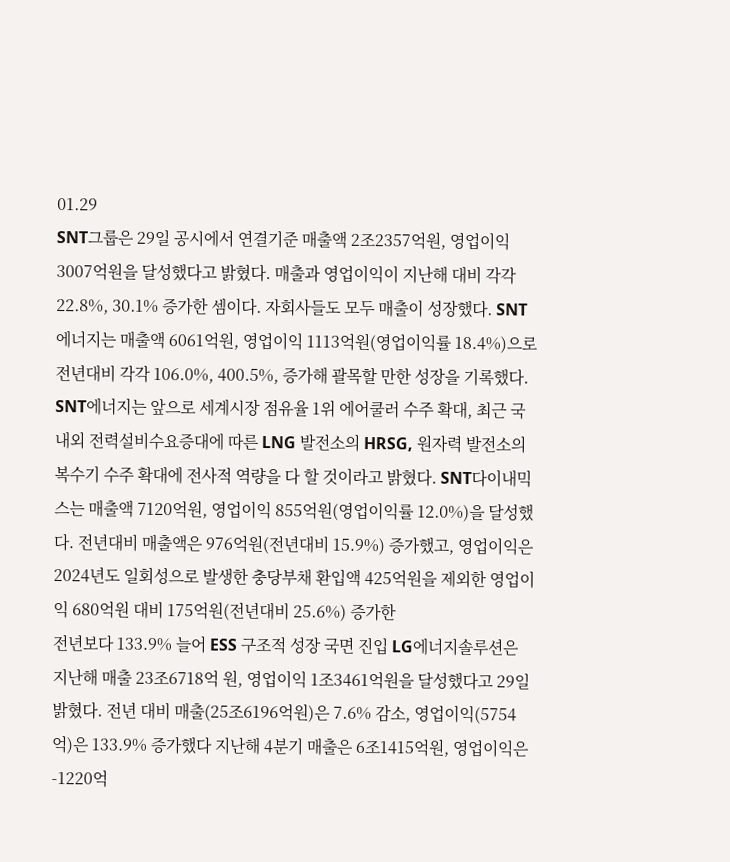01.29
SNT그룹은 29일 공시에서 연결기준 매출액 2조2357억원, 영업이익 3007억원을 달성했다고 밝혔다. 매출과 영업이익이 지난해 대비 각각 22.8%, 30.1% 증가한 셈이다. 자회사들도 모두 매출이 성장했다. SNT에너지는 매출액 6061억원, 영업이익 1113억원(영업이익률 18.4%)으로 전년대비 각각 106.0%, 400.5%, 증가해 괄목할 만한 성장을 기록했다. SNT에너지는 앞으로 세계시장 점유율 1위 에어쿨러 수주 확대, 최근 국내외 전력설비수요증대에 따른 LNG 발전소의 HRSG, 원자력 발전소의 복수기 수주 확대에 전사적 역량을 다 할 것이라고 밝혔다. SNT다이내믹스는 매출액 7120억원, 영업이익 855억원(영업이익률 12.0%)을 달성했다. 전년대비 매출액은 976억원(전년대비 15.9%) 증가했고, 영업이익은 2024년도 일회성으로 발생한 충당부채 환입액 425억원을 제외한 영업이익 680억원 대비 175억원(전년대비 25.6%) 증가한
전년보다 133.9% 늘어 ESS 구조적 성장 국면 진입 LG에너지솔루션은 지난해 매출 23조6718억 원, 영업이익 1조3461억원을 달성했다고 29일 밝혔다. 전년 대비 매출(25조6196억원)은 7.6% 감소, 영업이익(5754억)은 133.9% 증가했다 지난해 4분기 매출은 6조1415억원, 영업이익은 -1220억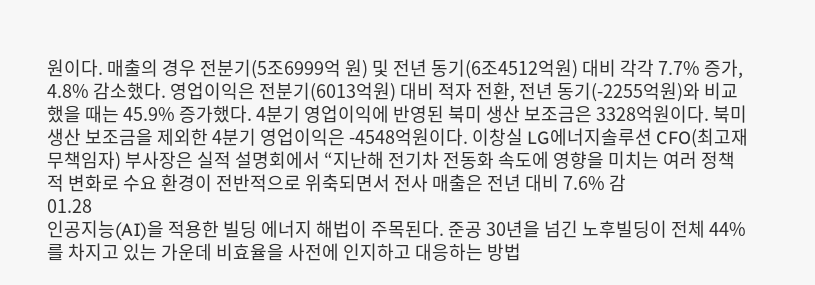원이다. 매출의 경우 전분기(5조6999억 원) 및 전년 동기(6조4512억원) 대비 각각 7.7% 증가, 4.8% 감소했다. 영업이익은 전분기(6013억원) 대비 적자 전환, 전년 동기(-2255억원)와 비교했을 때는 45.9% 증가했다. 4분기 영업이익에 반영된 북미 생산 보조금은 3328억원이다. 북미 생산 보조금을 제외한 4분기 영업이익은 -4548억원이다. 이창실 LG에너지솔루션 CFO(최고재무책임자) 부사장은 실적 설명회에서 “지난해 전기차 전동화 속도에 영향을 미치는 여러 정책적 변화로 수요 환경이 전반적으로 위축되면서 전사 매출은 전년 대비 7.6% 감
01.28
인공지능(AI)을 적용한 빌딩 에너지 해법이 주목된다. 준공 30년을 넘긴 노후빌딩이 전체 44%를 차지고 있는 가운데 비효율을 사전에 인지하고 대응하는 방법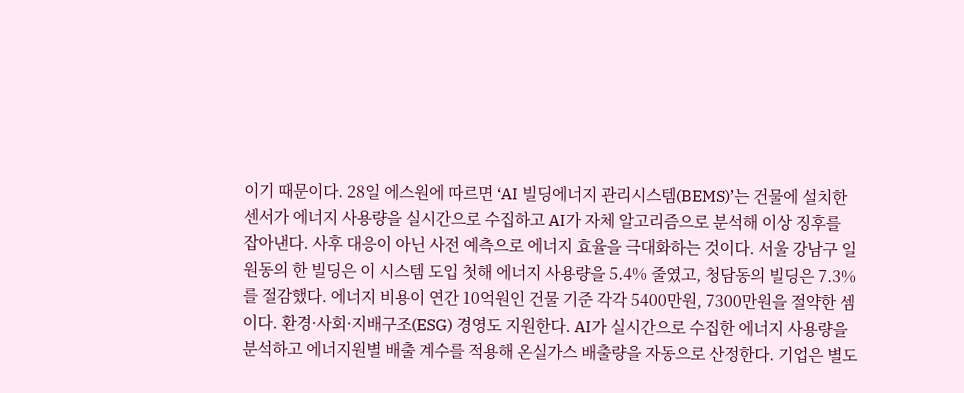이기 때문이다. 28일 에스원에 따르면 ‘AI 빌딩에너지 관리시스템(BEMS)’는 건물에 설치한 센서가 에너지 사용량을 실시간으로 수집하고 AI가 자체 알고리즘으로 분석해 이상 징후를 잡아낸다. 사후 대응이 아닌 사전 예측으로 에너지 효율을 극대화하는 것이다. 서울 강남구 일원동의 한 빌딩은 이 시스템 도입 첫해 에너지 사용량을 5.4% 줄였고, 청담동의 빌딩은 7.3%를 절감했다. 에너지 비용이 연간 10억원인 건물 기준 각각 5400만원, 7300만원을 절약한 셈이다. 환경·사회·지배구조(ESG) 경영도 지원한다. AI가 실시간으로 수집한 에너지 사용량을 분석하고 에너지원별 배출 계수를 적용해 온실가스 배출량을 자동으로 산정한다. 기업은 별도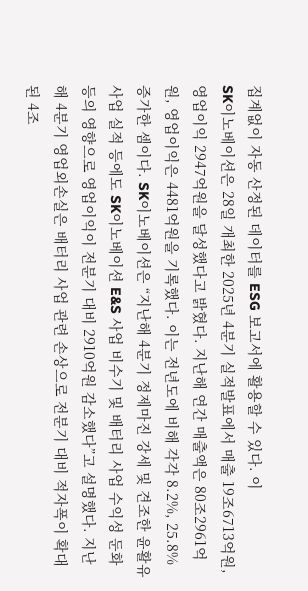집계없이 자동 산정된 데이터를 ESG 보고서에 활용할 수 있다. 이
SK이노베이션은 28일 개최한 2025년 4분기 실적발표에서 매출 19조6713억원, 영업이익 2947억원을 달성했다고 밝혔다. 지난해 연간 매출액은 80조2961억원, 영업이익은 4481억원을 기록했다. 이는 전년도에 비해 각각 8.2%, 25.8% 증가한 셈이다. SK이노베이션은 “지난해 4분기 정제마진 강세 및 견조한 윤활유 사업 실적 등에도 SK이노베이션 E&S 사업 비수기 및 배터리 사업 수익성 둔화 등의 영향으로 영업이익이 전분기 대비 2910억원 감소했다”고 설명했다. 지난해 4분기 영업외손실은 배터리 사업 관련 손상으로 전분기 대비 적자폭이 확대된 4조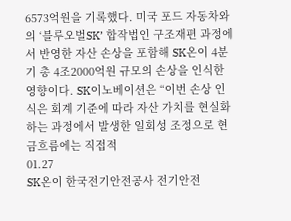6573억원을 기록했다. 미국 포드 자동차와의 ‘블루오벌SK’ 합작법인 구조재편 과정에서 반영한 자산 손상을 포함해 SK온이 4분기 총 4조2000억원 규모의 손상을 인식한 영향이다. SK이노베이션은 “이번 손상 인식은 회계 기준에 따라 자산 가치를 현실화하는 과정에서 발생한 일회성 조정으로 현금흐름에는 직접적
01.27
SK온이 한국전기안전공사 전기안전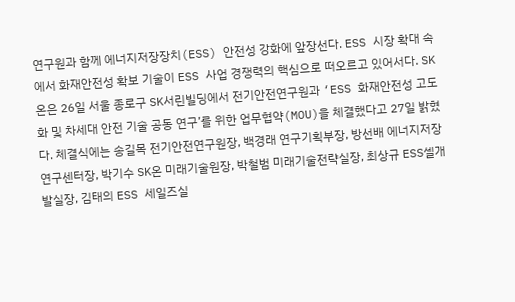연구원과 함께 에너지저장장치(ESS) 안전성 강화에 앞장선다. ESS 시장 확대 속에서 화재안전성 확보 기술이 ESS 사업 경쟁력의 핵심으로 떠오르고 있어서다. SK온은 26일 서울 종로구 SK서린빌딩에서 전기안전연구원과 ‘ESS 화재안전성 고도화 및 차세대 안전 기술 공동 연구’를 위한 업무협약(MOU)을 체결했다고 27일 밝혔다. 체결식에는 송길목 전기안전연구원장, 백경래 연구기획부장, 방선배 에너지저장연구센터장, 박기수 SK온 미래기술원장, 박철범 미래기술전략실장, 최상규 ESS셀개발실장, 김태의 ESS 세일즈실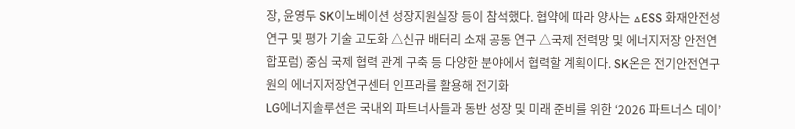장, 윤영두 SK이노베이션 성장지원실장 등이 참석했다. 협약에 따라 양사는 △ESS 화재안전성 연구 및 평가 기술 고도화 △신규 배터리 소재 공동 연구 △국제 전력망 및 에너지저장 안전연합포럼) 중심 국제 협력 관계 구축 등 다양한 분야에서 협력할 계획이다. SK온은 전기안전연구원의 에너지저장연구센터 인프라를 활용해 전기화
LG에너지솔루션은 국내외 파트너사들과 동반 성장 및 미래 준비를 위한 ‘2026 파트너스 데이’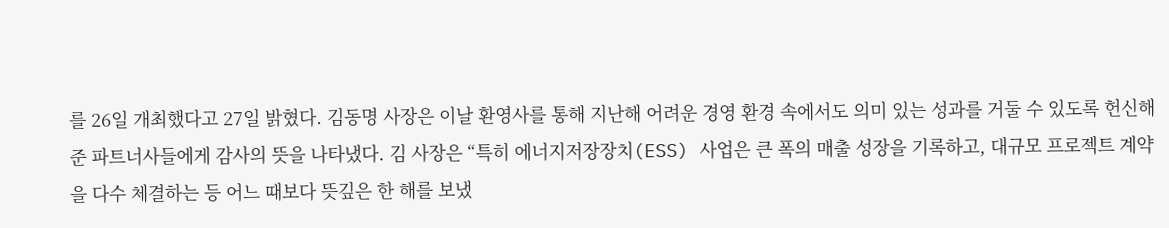를 26일 개최했다고 27일 밝혔다. 김동명 사장은 이날 환영사를 통해 지난해 어려운 경영 환경 속에서도 의미 있는 성과를 거둘 수 있도록 헌신해준 파트너사들에게 감사의 뜻을 나타냈다. 김 사장은 “특히 에너지저장장치(ESS) 사업은 큰 폭의 매출 성장을 기록하고, 대규모 프로젝트 계약을 다수 체결하는 등 어느 때보다 뜻깊은 한 해를 보냈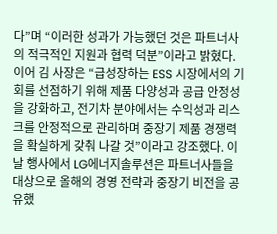다”며 “이러한 성과가 가능했던 것은 파트너사의 적극적인 지원과 협력 덕분”이라고 밝혔다. 이어 김 사장은 “급성장하는 ESS 시장에서의 기회를 선점하기 위해 제품 다양성과 공급 안정성을 강화하고, 전기차 분야에서는 수익성과 리스크를 안정적으로 관리하며 중장기 제품 경쟁력을 확실하게 갖춰 나갈 것”이라고 강조했다. 이날 행사에서 LG에너지솔루션은 파트너사들을 대상으로 올해의 경영 전략과 중장기 비전을 공유했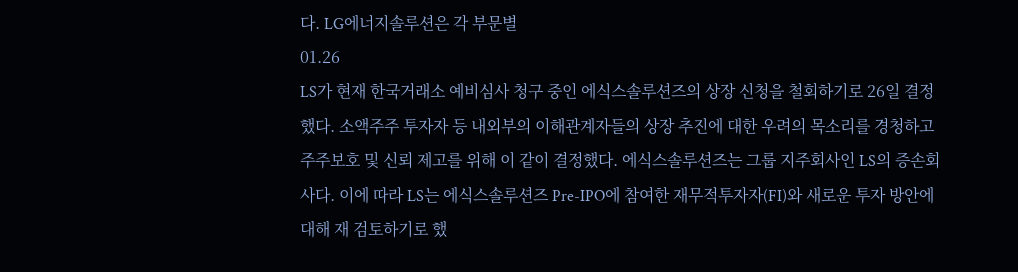다. LG에너지솔루션은 각 부문별
01.26
LS가 현재 한국거래소 예비심사 청구 중인 에식스솔루션즈의 상장 신청을 철회하기로 26일 결정했다. 소액주주 투자자 등 내외부의 이해관계자들의 상장 추진에 대한 우려의 목소리를 경청하고 주주보호 및 신뢰 제고를 위해 이 같이 결정했다. 에식스솔루션즈는 그룹 지주회사인 LS의 증손회사다. 이에 따라 LS는 에식스솔루션즈 Pre-IPO에 참여한 재무적투자자(FI)와 새로운 투자 방안에 대해 재 검토하기로 했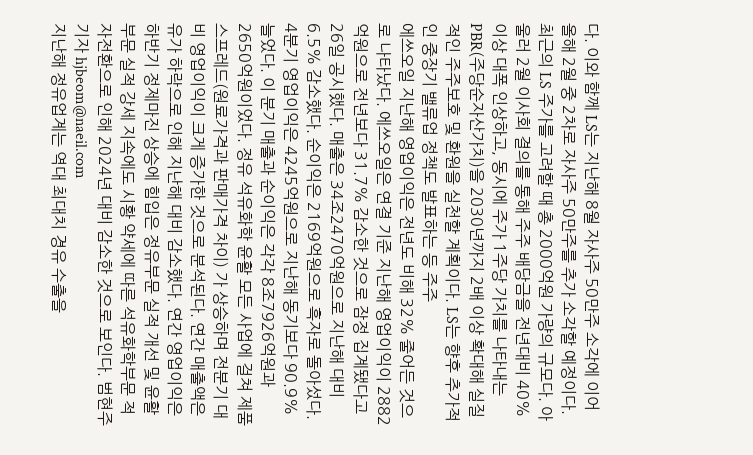다. 이와 함께 LS는 지난해 8월 자사주 50만주 소각에 이어 올해 2월 중 2차로 자사주 50만주를 추가 소각할 예정이다. 최근의 LS 주가를 고려할 때 총 2000억원 가량의 규모다. 아울러 2월 이사회 결의를 통해 주주 배당금을 전년대비 40% 이상 대폭 인상하고, 동시에 주가 1주당 가치를 나타내는 PBR(주당순자산가치)을 2030년까지 2배 이상 확대해 실질적인 주주보호 및 환원을 실천할 계획이다. LS는 향후 추가적인 중장기 밸류업 정책도 발표하는 등 주주
에쓰오일 지난해 영업이익은 전년도 비해 32% 줄어든 것으로 나타났다. 에쓰오일은 연결 기준 지난해 영업이익이 2882억원으로 전년보다 31.7% 감소한 것으로 잠정 집계됐다고 26일 공시했다. 매출은 34조2470억원으로 지난해 대비 6.5% 감소했다. 순이익은 2169억원으로 흑자로 돌아섰다. 4분기 영업이익은 4245억원으로 지난해 동기보다 90.9% 늘었다. 이 분기 매출과 순이익은 각각 8조7926억원과 2650억원이었다. 정유 석유화학 윤활 모든 사업에 걸쳐 제품 스프레드(원료가격과 판매가격 차이) 가 상승하며 전분기 대비 영업이익이 크게 증가한 것으로 분석된다. 연간 매출액은 유가 하락으로 인해 지난해 대비 감소했다. 연간 영업이익은 하반기 정제마진 상승에 힘입은 정유부문 실적 개선 및 윤활부문 실적 강세 지속에도 시황 약세에 따른 석유화학부문 적자전환으로 인해 2024년 대비 감소한 것으로 보인다. 범현주 기자 hjbeom@naeil.com
지난해 정유업계는 역대 최대치 경유 수출을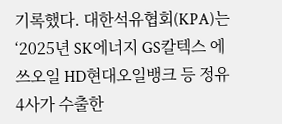기록했다. 대한석유협회(KPA)는 ‘2025년 SK에너지 GS칼텍스 에쓰오일 HD현대오일뱅크 등 정유 4사가 수출한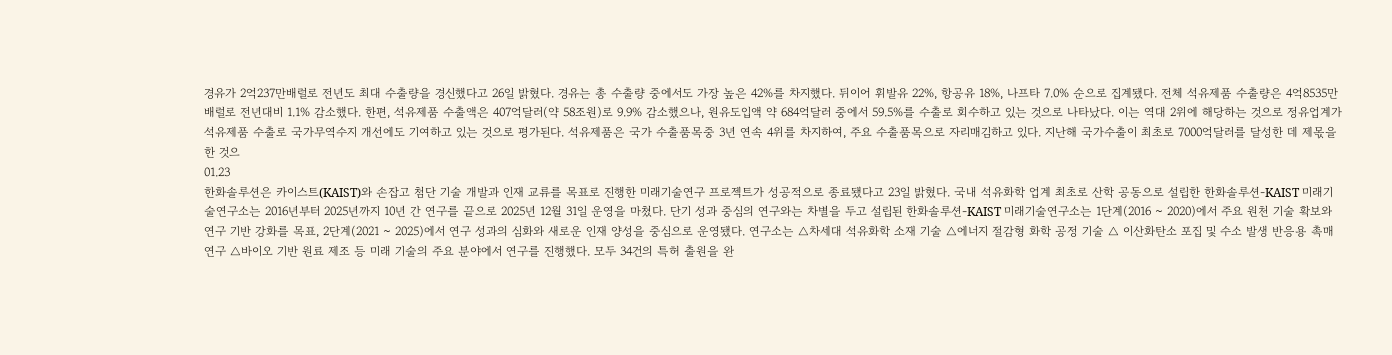경유가 2억237만배럴로 전년도 최대 수출량을 경신했다고 26일 밝혔다. 경유는 총 수출량 중에서도 가장 높은 42%를 차지했다. 뒤이어 휘발유 22%, 항공유 18%, 나프타 7.0% 순으로 집계됐다. 전체 석유제품 수출량은 4억8535만배럴로 전년대비 1.1% 감소했다. 한편, 석유제품 수출액은 407억달러(약 58조원)로 9.9% 감소했으나, 원유도입액 약 684억달러 중에서 59.5%를 수출로 회수하고 있는 것으로 나타났다. 이는 역대 2위에 해당하는 것으로 정유업계가 석유제품 수출로 국가무역수지 개선에도 기여하고 있는 것으로 평가된다. 석유제품은 국가 수출품목중 3년 연속 4위를 차지하여, 주요 수출품목으로 자리매김하고 있다. 지난해 국가수출이 최초로 7000억달러를 달성한 데 제몫을 한 것으
01.23
한화솔루션은 카이스트(KAIST)와 손잡고 첨단 기술 개발과 인재 교류를 목표로 진행한 미래기술연구 프로젝트가 성공적으로 종료됐다고 23일 밝혔다. 국내 석유화학 업계 최초로 산학 공동으로 설립한 한화솔루션-KAIST 미래기술연구소는 2016년부터 2025년까지 10년 간 연구를 끝으로 2025년 12월 31일 운영을 마쳤다. 단기 성과 중심의 연구와는 차별을 두고 설립된 한화솔루션-KAIST 미래기술연구소는 1단계(2016 ~ 2020)에서 주요 원천 기술 확보와 연구 기반 강화를 목표, 2단계(2021 ~ 2025)에서 연구 성과의 심화와 새로운 인재 양성을 중심으로 운영됐다. 연구소는 △차세대 석유화학 소재 기술 △에너지 절감형 화학 공정 기술 △ 이산화탄소 포집 및 수소 발생 반응용 촉매 연구 △바이오 기반 원료 제조 등 미래 기술의 주요 분야에서 연구를 진행했다. 모두 34건의 특허 출원을 완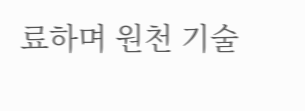료하며 원천 기술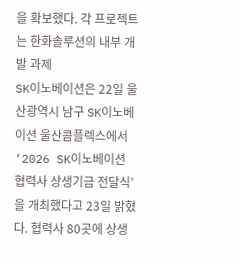을 확보했다. 각 프로젝트는 한화솔루션의 내부 개발 과제
SK이노베이션은 22일 울산광역시 남구 SK이노베이션 울산콤플렉스에서 ‘2026 SK이노베이션 협력사 상생기금 전달식’을 개최했다고 23일 밝혔다. 협력사 80곳에 상생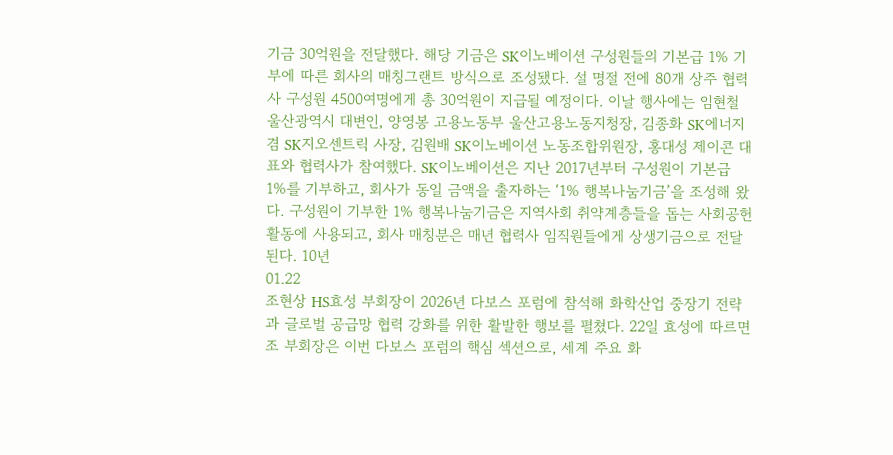기금 30억원을 전달했다. 해당 기금은 SK이노베이션 구성원들의 기본급 1% 기부에 따른 회사의 매칭그랜트 방식으로 조성됐다. 설 명절 전에 80개 상주 협력사 구성원 4500여명에게 총 30억원이 지급될 예정이다. 이날 행사에는 임현철 울산광역시 대변인, 양영봉 고용노동부 울산고용노동지청장, 김종화 SK에너지 겸 SK지오센트릭 사장, 김원배 SK이노베이션 노동조합위원장, 홍대성 제이콘 대표와 협력사가 참여했다. SK이노베이션은 지난 2017년부터 구성원이 기본급 1%를 기부하고, 회사가 동일 금액을 출자하는 ‘1% 행복나눔기금’을 조성해 왔다. 구성원이 기부한 1% 행복나눔기금은 지역사회 취약계층들을 돕는 사회공헌활동에 사용되고, 회사 매칭분은 매년 협력사 임직원들에게 상생기금으로 전달된다. 10년
01.22
조현상 HS효성 부회장이 2026년 다보스 포럼에 참석해 화학산업 중장기 전략과 글로벌 공급망 협력 강화를 위한 활발한 행보를 펼쳤다. 22일 효성에 따르면 조 부회장은 이번 다보스 포럼의 핵심 섹션으로, 세계 주요 화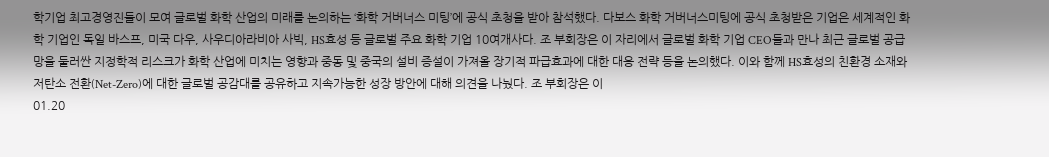학기업 최고경영진들이 모여 글로벌 화학 산업의 미래를 논의하는 ‘화학 거버너스 미팅’에 공식 초청을 받아 참석했다. 다보스 화학 거버너스미팅에 공식 초청받은 기업은 세계적인 화학 기업인 독일 바스프, 미국 다우, 사우디아라비아 사빅, HS효성 등 글로벌 주요 화학 기업 10여개사다. 조 부회장은 이 자리에서 글로벌 화학 기업 CEO들과 만나 최근 글로벌 공급망을 둘러싼 지정학적 리스크가 화학 산업에 미치는 영향과 중동 및 중국의 설비 증설이 가져올 장기적 파급효과에 대한 대응 전략 등을 논의했다. 이와 함께 HS효성의 친환경 소재와 저탄소 전환(Net-Zero)에 대한 글로벌 공감대를 공유하고 지속가능한 성장 방안에 대해 의견을 나눴다. 조 부회장은 이
01.20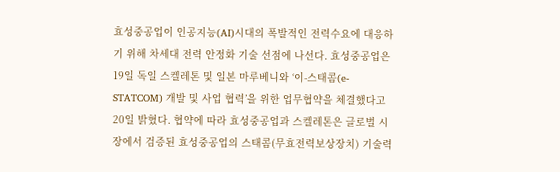효성중공업이 인공지능(AI)시대의 폭발적인 전력수요에 대응하기 위해 차세대 전력 안정화 기술 선점에 나선다. 효성중공업은 19일 독일 스켈레톤 및 일본 마루베니와 ‘이-스태콤(e-STATCOM) 개발 및 사업 협력’을 위한 업무협약을 체결했다고 20일 밝혔다. 협약에 따라 효성중공업과 스켈레톤은 글로벌 시장에서 검증된 효성중공업의 스태콤(무효전력보상장치) 기술력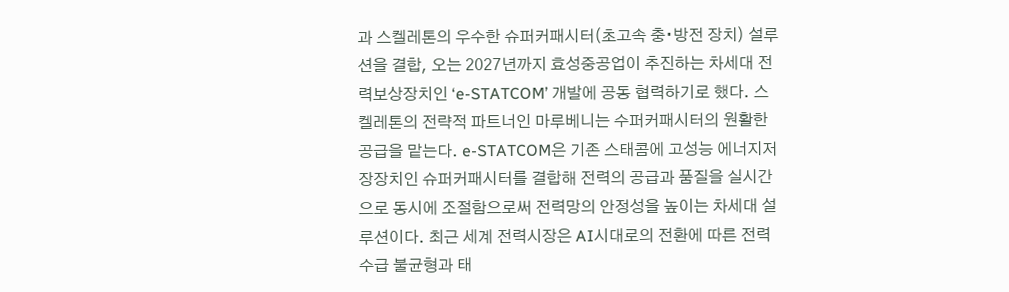과 스켈레톤의 우수한 슈퍼커패시터(초고속 충∙방전 장치) 설루션을 결합, 오는 2027년까지 효성중공업이 추진하는 차세대 전력보상장치인 ‘e-STATCOM’ 개발에 공동 협력하기로 했다. 스켈레톤의 전략적 파트너인 마루베니는 수퍼커패시터의 원활한 공급을 맡는다. e-STATCOM은 기존 스태콤에 고성능 에너지저장장치인 슈퍼커패시터를 결합해 전력의 공급과 품질을 실시간으로 동시에 조절함으로써 전력망의 안정성을 높이는 차세대 설루션이다. 최근 세계 전력시장은 AI시대로의 전환에 따른 전력수급 불균형과 태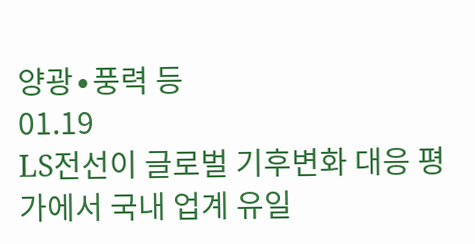양광∙풍력 등
01.19
LS전선이 글로벌 기후변화 대응 평가에서 국내 업계 유일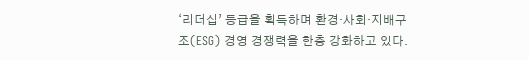‘리더십’ 등급을 획득하며 환경·사회·지배구조(ESG) 경영 경쟁력을 한층 강화하고 있다.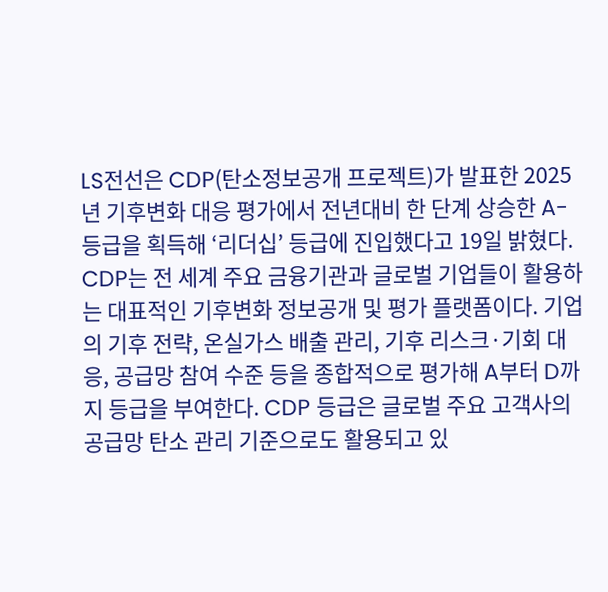LS전선은 CDP(탄소정보공개 프로젝트)가 발표한 2025년 기후변화 대응 평가에서 전년대비 한 단계 상승한 A- 등급을 획득해 ‘리더십’ 등급에 진입했다고 19일 밝혔다. CDP는 전 세계 주요 금융기관과 글로벌 기업들이 활용하는 대표적인 기후변화 정보공개 및 평가 플랫폼이다. 기업의 기후 전략, 온실가스 배출 관리, 기후 리스크·기회 대응, 공급망 참여 수준 등을 종합적으로 평가해 A부터 D까지 등급을 부여한다. CDP 등급은 글로벌 주요 고객사의 공급망 탄소 관리 기준으로도 활용되고 있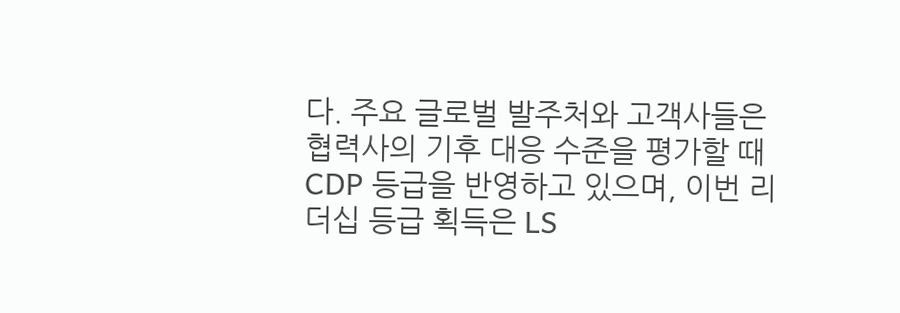다. 주요 글로벌 발주처와 고객사들은 협력사의 기후 대응 수준을 평가할 때 CDP 등급을 반영하고 있으며, 이번 리더십 등급 획득은 LS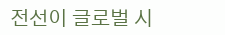전선이 글로벌 시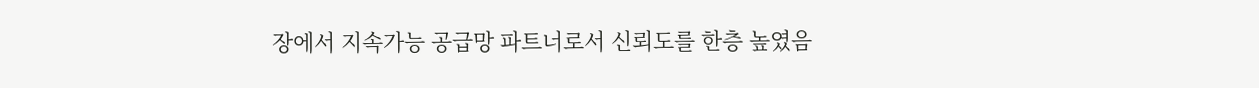장에서 지속가능 공급망 파트너로서 신뢰도를 한층 높였음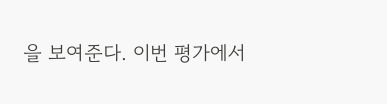을 보여준다. 이번 평가에서